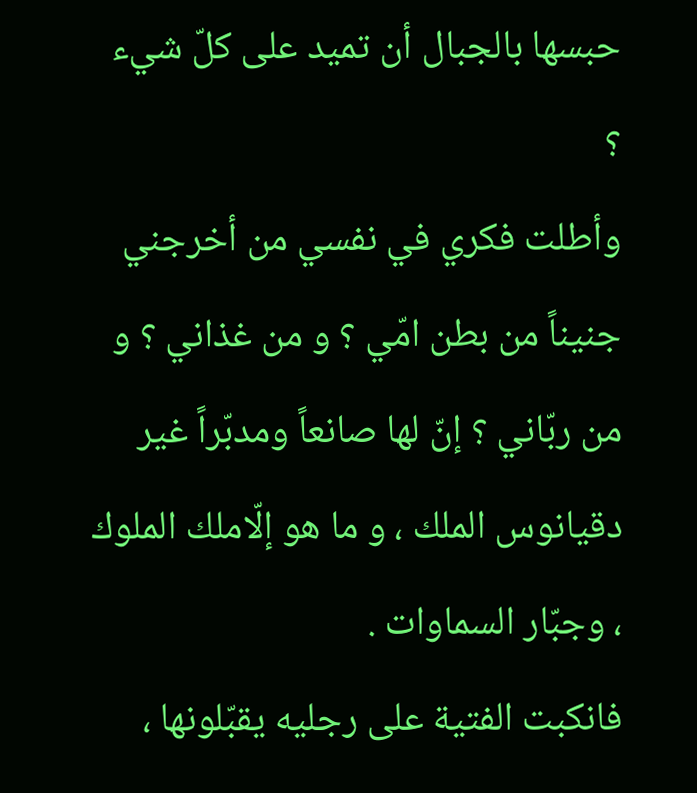حبسها بالجبال أن تميد على كلّ شيء ؟
وأطلت فكري في نفسي من أخرجني جنيناً من بطن امّي ؟ و من غذاني ؟ و من ربّاني ؟ إنّ لها صانعاً ومدبّراً غير دقيانوس الملك ، و ما هو إلّاملك الملوك ، وجبّار السماوات .
فانكبت الفتية على رجليه يقبّلونها ،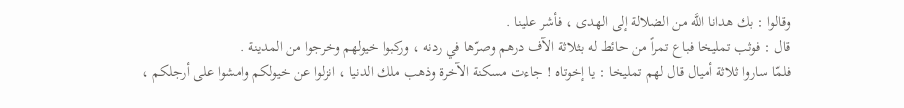وقالوا : بك هدانا اللَّه من الضلالة إلى الهدى ، فأشر علينا .
قال : فوثب تمليخا فباع تمراً من حائط له بثلاثة الآف درهم وصرّها في ردنه ، وركبوا خيولهم وخرجوا من المدينة .
فلمّا ساروا ثلاثة أميال قال لهم تمليخا : يا إخوتاه ! جاءت مسكنة الآخرة وذهب ملك الدنيا ، انزلوا عن خيولكم وامشوا على أرجلكم ،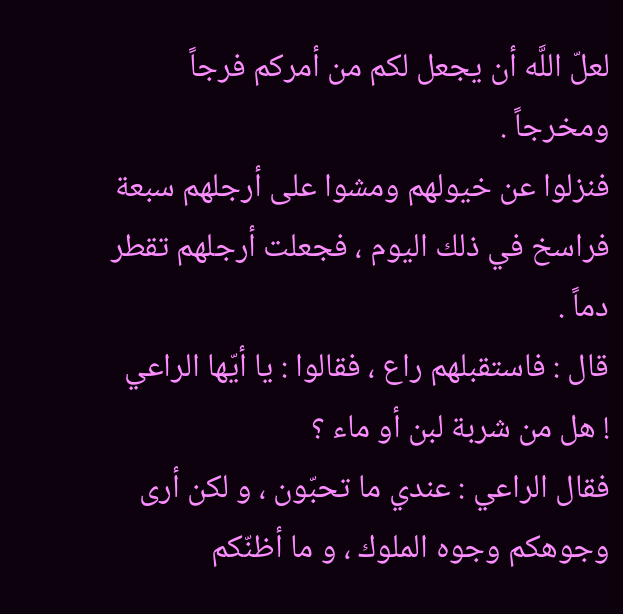لعلّ اللَّه أن يجعل لكم من أمركم فرجاً ومخرجاً .
فنزلوا عن خيولهم ومشوا على أرجلهم سبعة فراسخ في ذلك اليوم ، فجعلت أرجلهم تقطر دماً .
قال : فاستقبلهم راع ، فقالوا : يا أيّها الراعي ! هل من شربة لبن أو ماء ؟
فقال الراعي : عندي ما تحبّون ، و لكن أرى وجوهكم وجوه الملوك ، و ما أظنّكم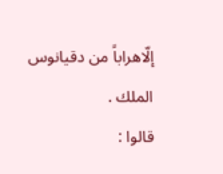إلّاهراباً من دقيانوس الملك .
قالوا :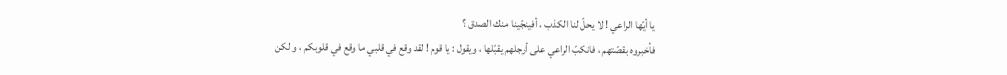يا أيّها الراعي ! لا يحلّ لنا الكذب ، أفينجّينا منك الصدق ؟
فأخبروه بقصّتهم ، فانكبّ الراعي على أرجلهم يقبّلها ، ويقول : يا قوم ! لقد وقع في قلبي ما وقع في قلوبكم ، و لكن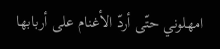امهلوني حتّى أردّ الأغنام على أربابها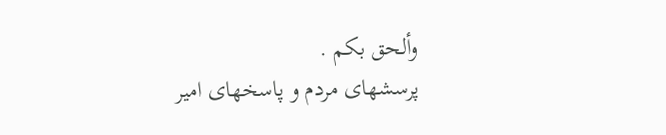وألحق بكم .
پرسشهاى مردم و پاسخهاى امير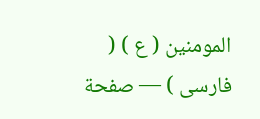المومنين ( ع ) ( فارسى ) — صفحة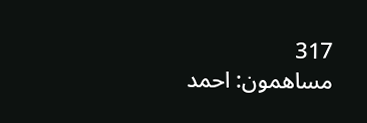317
مساهمون: احمد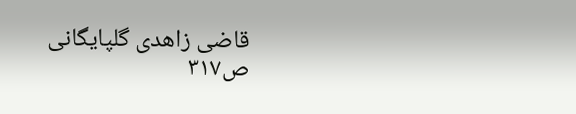قاضى زاهدى گلپايگانى
ص٣١٧